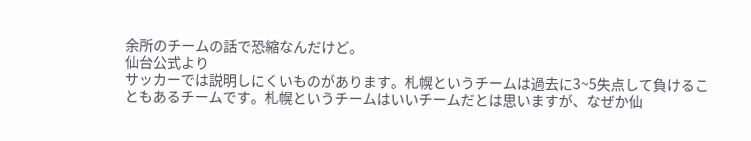余所のチームの話で恐縮なんだけど。
仙台公式より
サッカーでは説明しにくいものがあります。札幌というチームは過去に3~5失点して負けることもあるチームです。札幌というチームはいいチームだとは思いますが、なぜか仙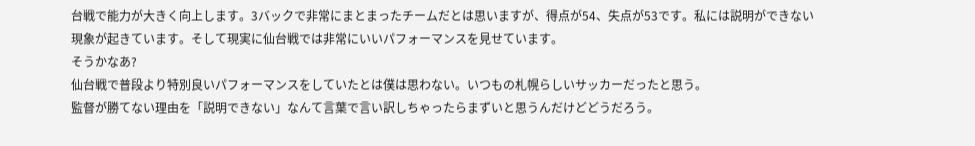台戦で能力が大きく向上します。3バックで非常にまとまったチームだとは思いますが、得点が54、失点が53です。私には説明ができない現象が起きています。そして現実に仙台戦では非常にいいパフォーマンスを見せています。
そうかなあ?
仙台戦で普段より特別良いパフォーマンスをしていたとは僕は思わない。いつもの札幌らしいサッカーだったと思う。
監督が勝てない理由を「説明できない」なんて言葉で言い訳しちゃったらまずいと思うんだけどどうだろう。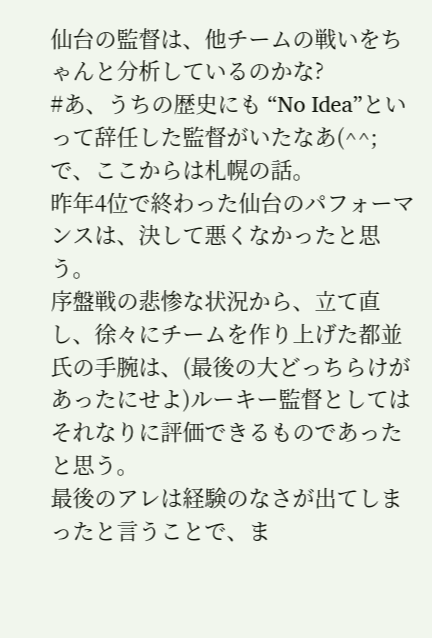仙台の監督は、他チームの戦いをちゃんと分析しているのかな?
#あ、うちの歴史にも “No Idea”といって辞任した監督がいたなあ(^^;
で、ここからは札幌の話。
昨年4位で終わった仙台のパフォーマンスは、決して悪くなかったと思う。
序盤戦の悲惨な状況から、立て直し、徐々にチームを作り上げた都並氏の手腕は、(最後の大どっちらけがあったにせよ)ルーキー監督としてはそれなりに評価できるものであったと思う。
最後のアレは経験のなさが出てしまったと言うことで、ま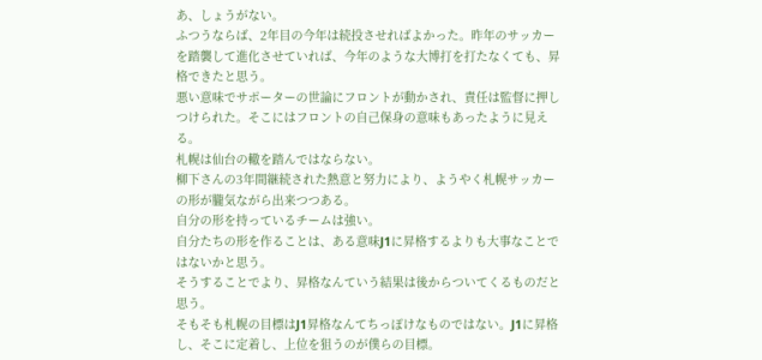あ、しょうがない。
ふつうならば、2年目の今年は続投させればよかった。昨年のサッカーを踏襲して進化させていれば、今年のような大博打を打たなくても、昇格できたと思う。
悪い意味でサポーターの世論にフロントが動かされ、責任は監督に押しつけられた。そこにはフロントの自己保身の意味もあったように見える。
札幌は仙台の轍を踏んではならない。
柳下さんの3年間継続された熱意と努力により、ようやく札幌サッカーの形が朧気ながら出来つつある。
自分の形を持っているチームは強い。
自分たちの形を作ることは、ある意味J1に昇格するよりも大事なことではないかと思う。
そうすることでより、昇格なんていう結果は後からついてくるものだと思う。
そもそも札幌の目標はJ1昇格なんてちっぽけなものではない。J1に昇格し、そこに定着し、上位を狙うのが僕らの目標。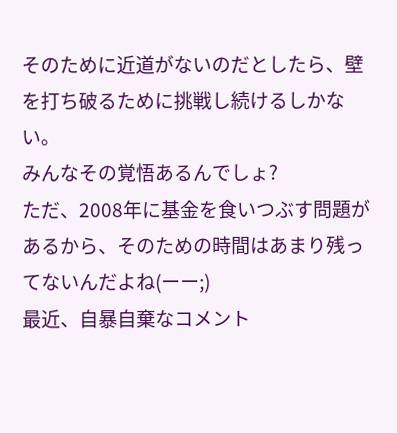そのために近道がないのだとしたら、壁を打ち破るために挑戦し続けるしかない。
みんなその覚悟あるんでしょ?
ただ、2008年に基金を食いつぶす問題があるから、そのための時間はあまり残ってないんだよね(ーー;)
最近、自暴自棄なコメント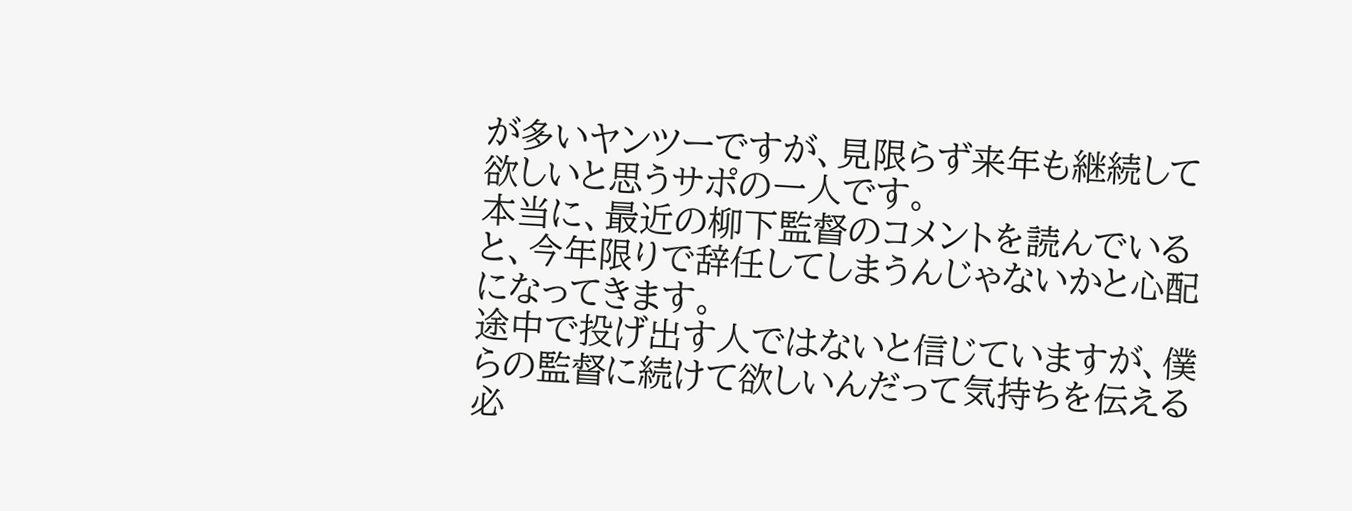が多いヤンツーですが、見限らず来年も継続して欲しいと思うサポの一人です。
本当に、最近の柳下監督のコメントを読んでいると、今年限りで辞任してしまうんじゃないかと心配になってきます。
途中で投げ出す人ではないと信じていますが、僕らの監督に続けて欲しいんだって気持ちを伝える必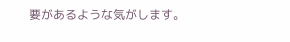要があるような気がします。